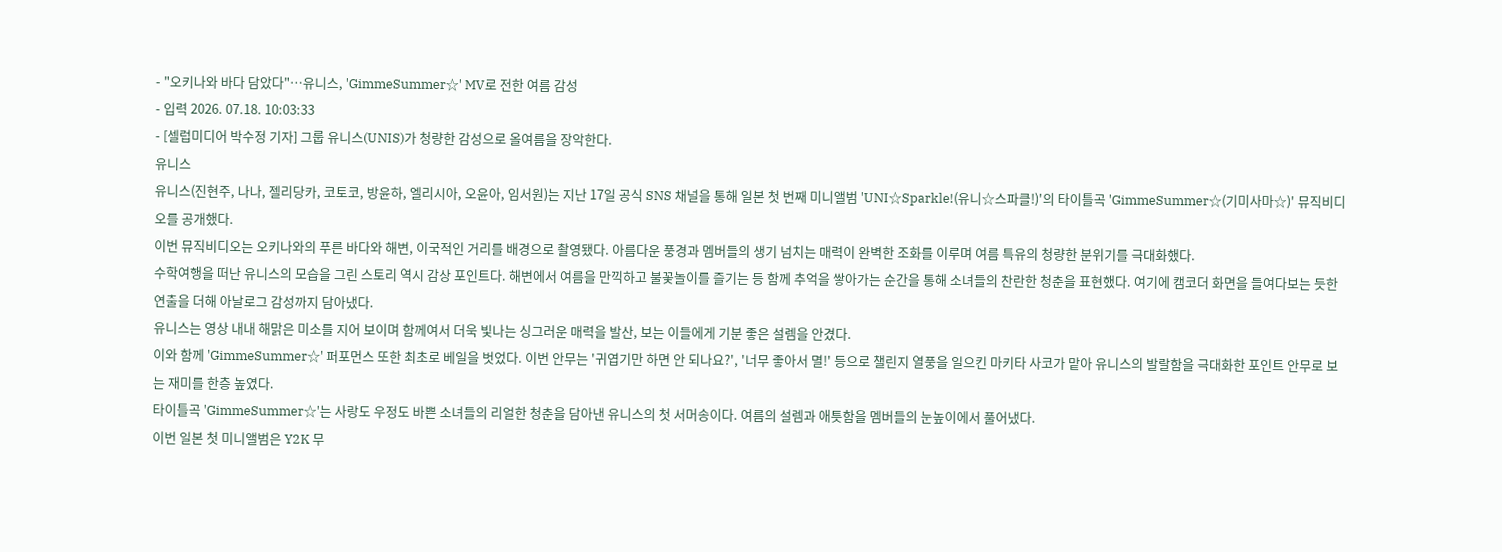- "오키나와 바다 담았다"…유니스, 'GimmeSummer☆' MV로 전한 여름 감성
- 입력 2026. 07.18. 10:03:33
- [셀럽미디어 박수정 기자] 그룹 유니스(UNIS)가 청량한 감성으로 올여름을 장악한다.
유니스
유니스(진현주, 나나, 젤리당카, 코토코, 방윤하, 엘리시아, 오윤아, 임서원)는 지난 17일 공식 SNS 채널을 통해 일본 첫 번째 미니앨범 'UNI☆Sparkle!(유니☆스파클!)'의 타이틀곡 'GimmeSummer☆(기미사마☆)' 뮤직비디오를 공개했다.
이번 뮤직비디오는 오키나와의 푸른 바다와 해변, 이국적인 거리를 배경으로 촬영됐다. 아름다운 풍경과 멤버들의 생기 넘치는 매력이 완벽한 조화를 이루며 여름 특유의 청량한 분위기를 극대화했다.
수학여행을 떠난 유니스의 모습을 그린 스토리 역시 감상 포인트다. 해변에서 여름을 만끽하고 불꽃놀이를 즐기는 등 함께 추억을 쌓아가는 순간을 통해 소녀들의 찬란한 청춘을 표현했다. 여기에 캠코더 화면을 들여다보는 듯한 연출을 더해 아날로그 감성까지 담아냈다.
유니스는 영상 내내 해맑은 미소를 지어 보이며 함께여서 더욱 빛나는 싱그러운 매력을 발산, 보는 이들에게 기분 좋은 설렘을 안겼다.
이와 함께 'GimmeSummer☆' 퍼포먼스 또한 최초로 베일을 벗었다. 이번 안무는 '귀엽기만 하면 안 되나요?', '너무 좋아서 멸!' 등으로 챌린지 열풍을 일으킨 마키타 사코가 맡아 유니스의 발랄함을 극대화한 포인트 안무로 보는 재미를 한층 높였다.
타이틀곡 'GimmeSummer☆'는 사랑도 우정도 바쁜 소녀들의 리얼한 청춘을 담아낸 유니스의 첫 서머송이다. 여름의 설렘과 애틋함을 멤버들의 눈높이에서 풀어냈다.
이번 일본 첫 미니앨범은 Y2K 무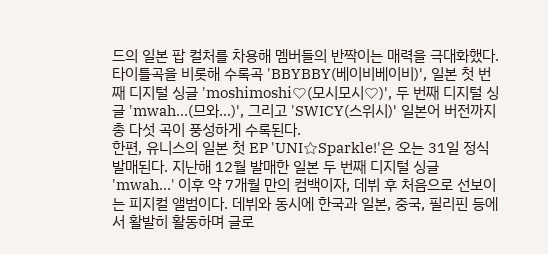드의 일본 팝 컬처를 차용해 멤버들의 반짝이는 매력을 극대화했다. 타이틀곡을 비롯해 수록곡 'BBYBBY(베이비베이비)', 일본 첫 번째 디지털 싱글 'moshimoshi♡(모시모시♡)', 두 번째 디지털 싱글 'mwah…(므와…)', 그리고 'SWICY(스위시)' 일본어 버전까지 총 다섯 곡이 풍성하게 수록된다.
한편, 유니스의 일본 첫 EP 'UNI☆Sparkle!'은 오는 31일 정식 발매된다. 지난해 12월 발매한 일본 두 번째 디지털 싱글 'mwah...' 이후 약 7개월 만의 컴백이자, 데뷔 후 처음으로 선보이는 피지컬 앨범이다. 데뷔와 동시에 한국과 일본, 중국, 필리핀 등에서 활발히 활동하며 글로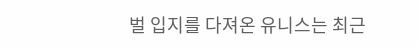벌 입지를 다져온 유니스는 최근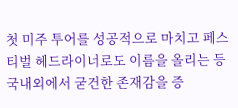첫 미주 투어를 성공적으로 마치고 페스티벌 헤드라이너로도 이름을 올리는 등 국내외에서 굳건한 존재감을 증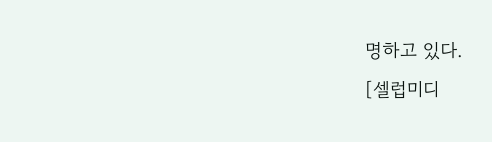명하고 있다.
[셀럽미디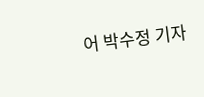어 박수정 기자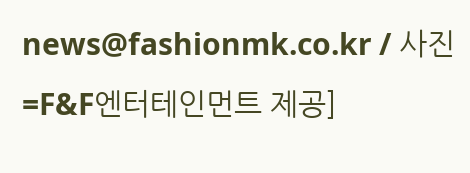news@fashionmk.co.kr / 사진=F&F엔터테인먼트 제공]